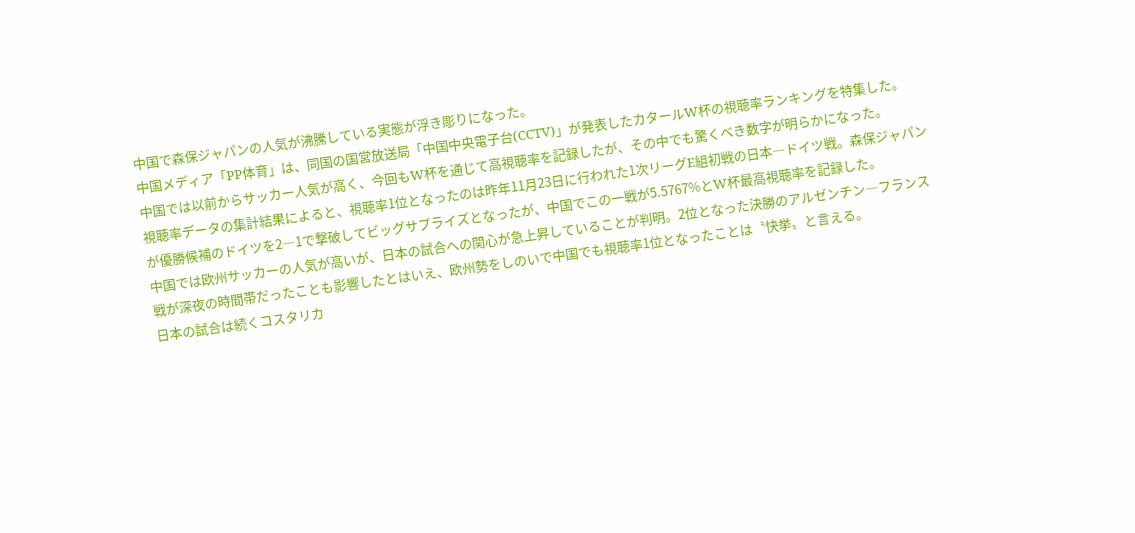中国で森保ジャパンの人気が沸騰している実態が浮き彫りになった。
中国メディア「PP体育」は、同国の国営放送局「中国中央電子台(CCTV)」が発表したカタールW杯の視聴率ランキングを特集した。
中国では以前からサッカー人気が高く、今回もW杯を通じて高視聴率を記録したが、その中でも驚くべき数字が明らかになった。
視聴率データの集計結果によると、視聴率1位となったのは昨年11月23日に行われた1次リーグE組初戦の日本―ドイツ戦。森保ジャパンが優勝候補のドイツを2―1で撃破してビッグサプライズとなったが、中国でこの一戦が5.5767%とW杯最高視聴率を記録した。
中国では欧州サッカーの人気が高いが、日本の試合への関心が急上昇していることが判明。2位となった決勝のアルゼンチン―フランス戦が深夜の時間帯だったことも影響したとはいえ、欧州勢をしのいで中国でも視聴率1位となったことは〝快挙〟と言える。
日本の試合は続くコスタリカ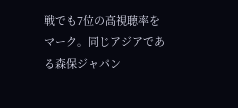戦でも7位の高視聴率をマーク。同じアジアである森保ジャパン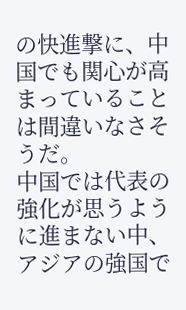の快進撃に、中国でも関心が高まっていることは間違いなさそうだ。
中国では代表の強化が思うように進まない中、アジアの強国で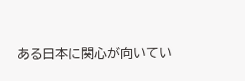ある日本に関心が向いてい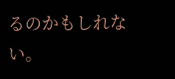るのかもしれない。